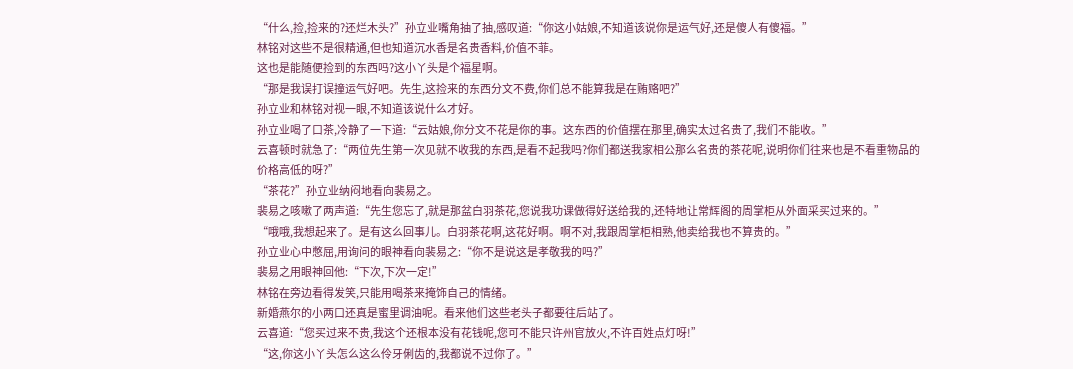“什么,捡,捡来的?还烂木头?”孙立业嘴角抽了抽,感叹道:“你这小姑娘,不知道该说你是运气好,还是傻人有傻福。”
林铭对这些不是很精通,但也知道沉水香是名贵香料,价值不菲。
这也是能随便捡到的东西吗?这小丫头是个福星啊。
“那是我误打误撞运气好吧。先生,这捡来的东西分文不费,你们总不能算我是在贿赂吧?”
孙立业和林铭对视一眼,不知道该说什么才好。
孙立业喝了口茶,冷静了一下道:“云姑娘,你分文不花是你的事。这东西的价值摆在那里,确实太过名贵了,我们不能收。”
云喜顿时就急了:“两位先生第一次见就不收我的东西,是看不起我吗?你们都送我家相公那么名贵的茶花呢,说明你们往来也是不看重物品的价格高低的呀?”
“茶花?”孙立业纳闷地看向裴易之。
裴易之咳嗽了两声道:“先生您忘了,就是那盆白羽茶花,您说我功课做得好送给我的,还特地让常辉阁的周掌柜从外面采买过来的。”
“哦哦,我想起来了。是有这么回事儿。白羽茶花啊,这花好啊。啊不对,我跟周掌柜相熟,他卖给我也不算贵的。”
孙立业心中憋屈,用询问的眼神看向裴易之:“你不是说这是孝敬我的吗?”
裴易之用眼神回他:“下次,下次一定!”
林铭在旁边看得发笑,只能用喝茶来掩饰自己的情绪。
新婚燕尔的小两口还真是蜜里调油呢。看来他们这些老头子都要往后站了。
云喜道:“您买过来不贵,我这个还根本没有花钱呢,您可不能只许州官放火,不许百姓点灯呀!”
“这,你这小丫头怎么这么伶牙俐齿的,我都说不过你了。”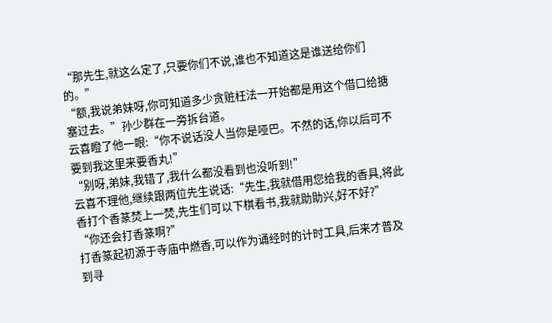“那先生,就这么定了,只要你们不说,谁也不知道这是谁送给你们的。”
“额,我说弟妹呀,你可知道多少贪赃枉法一开始都是用这个借口给搪塞过去。”孙少群在一旁拆台道。
云喜瞪了他一眼:“你不说话没人当你是哑巴。不然的话,你以后可不要到我这里来要香丸!”
“别呀,弟妹,我错了,我什么都没看到也没听到!”
云喜不理他,继续跟两位先生说话:“先生,我就借用您给我的香具,将此香打个香篆焚上一焚,先生们可以下棋看书,我就助助兴,好不好?”
“你还会打香篆啊?”
打香篆起初源于寺庙中燃香,可以作为诵经时的计时工具,后来才普及到寻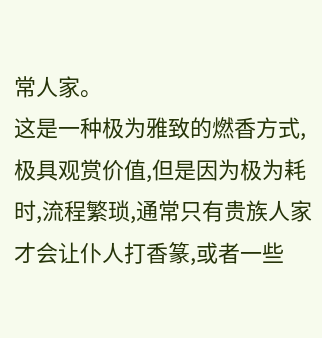常人家。
这是一种极为雅致的燃香方式,极具观赏价值,但是因为极为耗时,流程繁琐,通常只有贵族人家才会让仆人打香篆,或者一些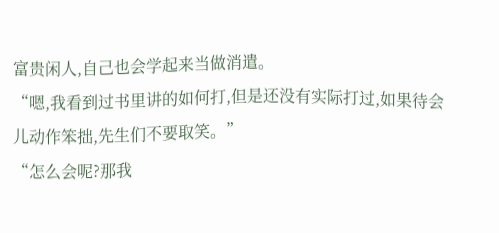富贵闲人,自己也会学起来当做消遣。
“嗯,我看到过书里讲的如何打,但是还没有实际打过,如果待会儿动作笨拙,先生们不要取笑。”
“怎么会呢?那我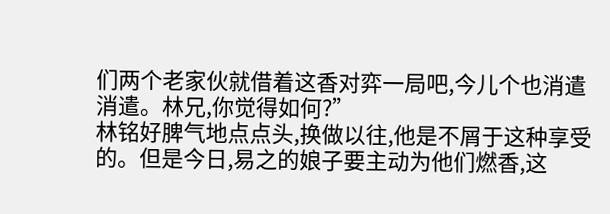们两个老家伙就借着这香对弈一局吧,今儿个也消遣消遣。林兄,你觉得如何?”
林铭好脾气地点点头,换做以往,他是不屑于这种享受的。但是今日,易之的娘子要主动为他们燃香,这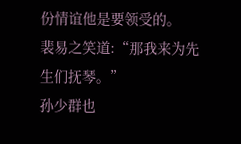份情谊他是要领受的。
裴易之笑道:“那我来为先生们抚琴。”
孙少群也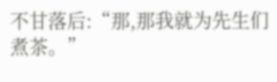不甘落后:“那,那我就为先生们煮茶。”